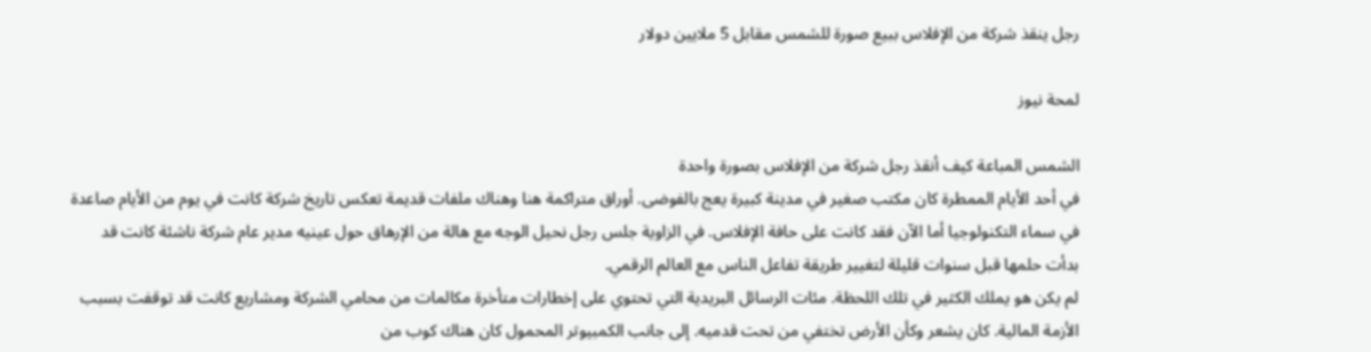رجل ينقذ شركة من الإفلاس ببيع صورة للشمس مقابل 5 ملايين دولار

لمحة نيوز

الشمس المباعة كيف أنقذ رجل شركة من الإفلاس بصورة واحدة
في أحد الأيام الممطرة كان مكتب صغير في مدينة كبيرة يعج بالفوضى. أوراق متراكمة هنا وهناك ملفات قديمة تعكس تاريخ شركة كانت في يوم من الأيام صاعدة في سماء التكنولوجيا أما الآن فقد كانت على حافة الإفلاس. في الزاوية جلس رجل نحيل الوجه مع هالة من الإرهاق حول عينيه مدير عام شركة ناشئة كانت قد بدأت حلمها قبل سنوات قليلة لتغيير طريقة تفاعل الناس مع العالم الرقمي.
لم يكن هو يملك الكثير في تلك اللحظة. مئات الرسائل البريدية التي تحتوي على إخطارات متأخرة مكالمات من محامي الشركة ومشاريع كانت قد توقفت بسبب الأزمة المالية. كان يشعر وكأن الأرض تختفي من تحت قدميه. إلى جانب الكمبيوتر المحمول كان هناك كوب من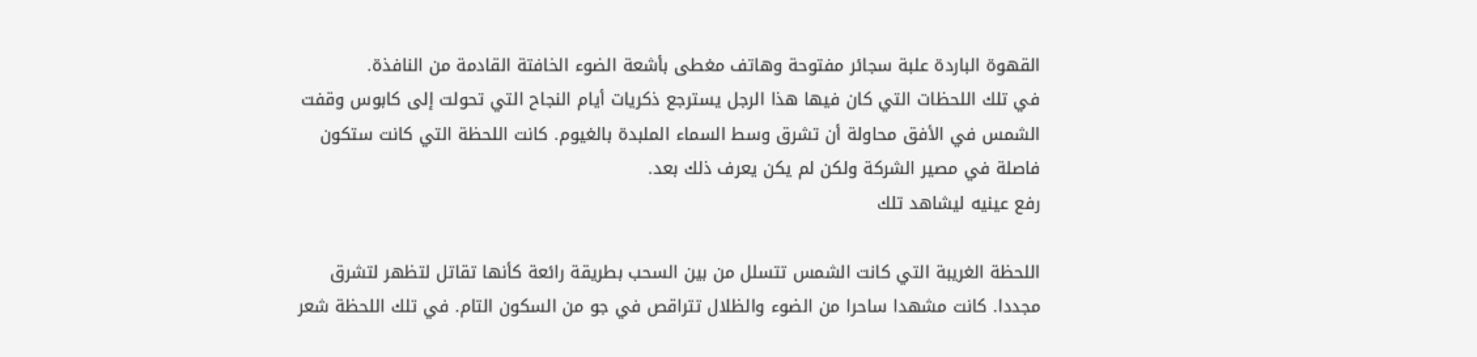القهوة الباردة علبة سجائر مفتوحة وهاتف مغطى بأشعة الضوء الخافتة القادمة من النافذة.
في تلك اللحظات التي كان فيها هذا الرجل يسترجع ذكريات أيام النجاح التي تحولت إلى كابوس وقفت الشمس في الأفق محاولة أن تشرق وسط السماء الملبدة بالغيوم. كانت اللحظة التي كانت ستكون فاصلة في مصير الشركة ولكن لم يكن يعرف ذلك بعد.
رفع عينيه ليشاهد تلك

اللحظة الغريبة التي كانت الشمس تتسلل من بين السحب بطريقة رائعة كأنها تقاتل لتظهر لتشرق مجددا. كانت مشهدا ساحرا من الضوء والظلال تتراقص في جو من السكون التام. في تلك اللحظة شعر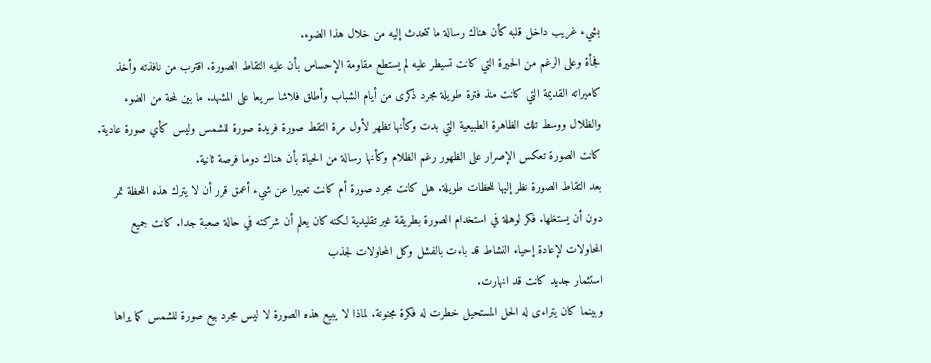بشيء غريب داخل قلبه كأن هناك رسالة ما تتحدث إليه من خلال هذا الضوء.
فجأة وعلى الرغم من الحيرة التي كانت تسيطر عليه لم يستطع مقاومة الإحساس بأن عليه التقاط الصورة. اقترب من نافذته وأخذ كاميراته القديمة التي كانت منذ فترة طويلة مجرد ذكرى من أيام الشباب وأطلق فلاشا سريعا على المشهد. ما بين لمحة من الضوء والظلال ووسط تلك الظاهرة الطبيعية التي بدت وكأنها تظهر لأول مرة التقط صورة فريدة صورة للشمس وليس كأي صورة عادية. كانت الصورة تعكس الإصرار على الظهور رغم الظلام وكأنها رسالة من الحياة بأن هناك دوما فرصة ثانية.
بعد التقاط الصورة نظر إليها للحظات طويلة. هل كانت مجرد صورة أم كانت تعبيرا عن شيء أعمق قرر أن لا يترك هذه اللحظة تمر دون أن يستغلها. فكر لوهلة في استخدام الصورة بطريقة غير تقليدية لكنه كان يعلم أن شركته في حالة صعبة جدا. كانت جميع المحاولات لإعادة إحياء النشاط قد باءت بالفشل وكل المحاولات لجذب
استثمار جديد كانت قد انهارت.
وبينما كان يتراءى له الحل المستحيل خطرت له فكرة مجنونة. لماذا لا يبيع هذه الصورة لا ليس مجرد بيع صورة للشمس كما يراها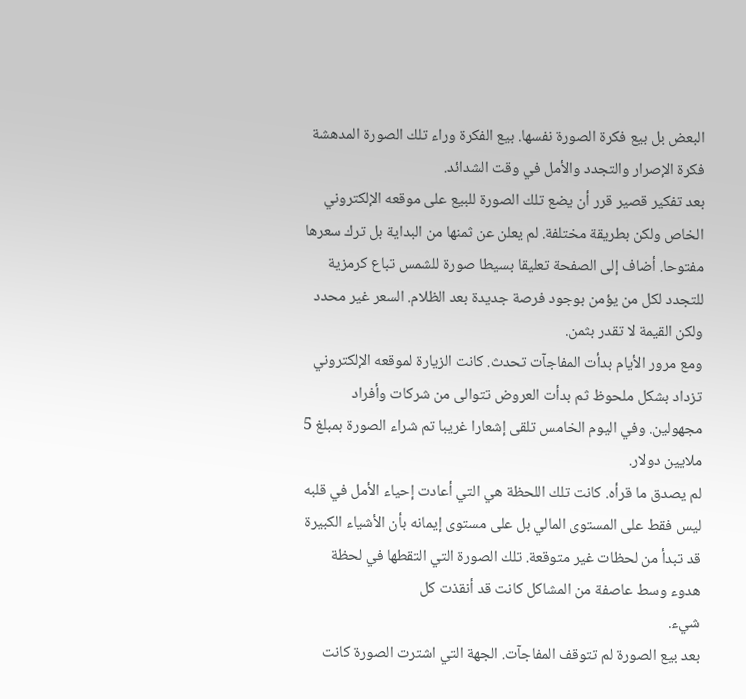البعض بل بيع فكرة الصورة نفسها. بيع الفكرة وراء تلك الصورة المدهشة فكرة الإصرار والتجدد والأمل في وقت الشدائد.
بعد تفكير قصير قرر أن يضع تلك الصورة للبيع على موقعه الإلكتروني الخاص ولكن بطريقة مختلفة. لم يعلن عن ثمنها من البداية بل ترك سعرها مفتوحا. أضاف إلى الصفحة تعليقا بسيطا صورة للشمس تباع كرمزية للتجدد لكل من يؤمن بوجود فرصة جديدة بعد الظلام. السعر غير محدد ولكن القيمة لا تقدر بثمن.
ومع مرور الأيام بدأت المفاجآت تحدث. كانت الزيارة لموقعه الإلكتروني تزداد بشكل ملحوظ ثم بدأت العروض تتوالى من شركات وأفراد مجهولين. وفي اليوم الخامس تلقى إشعارا غريبا تم شراء الصورة بمبلغ 5 ملايين دولار.
لم يصدق ما قرأه. كانت تلك اللحظة هي التي أعادت إحياء الأمل في قلبه ليس فقط على المستوى المالي بل على مستوى إيمانه بأن الأشياء الكبيرة قد تبدأ من لحظات غير متوقعة. تلك الصورة التي التقطها في لحظة هدوء وسط عاصفة من المشاكل كانت قد أنقذت كل
شيء.
بعد بيع الصورة لم تتوقف المفاجآت. الجهة التي اشترت الصورة كانت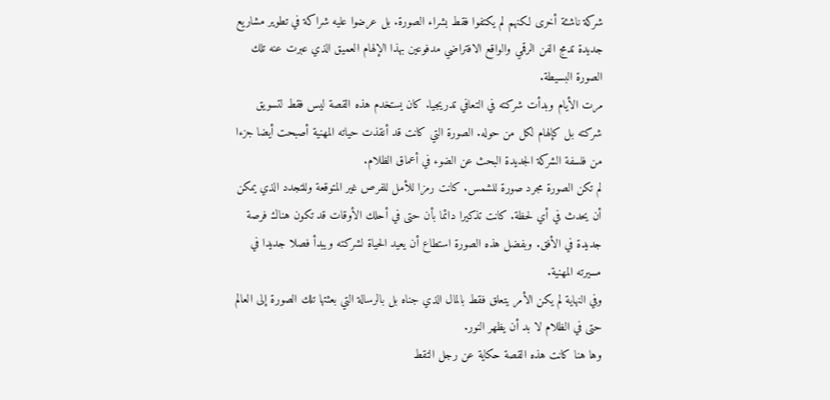شركة ناشئة أخرى لكنهم لم يكتفوا فقط بشراء الصورة. بل عرضوا عليه شراكة في تطوير مشاريع جديدة تدمج الفن الرقمي والواقع الافتراضي مدفوعين بهذا الإلهام العميق الذي عبرت عنه تلك الصورة البسيطة.
مرت الأيام وبدأت شركته في التعافي تدريجيا. كان يستخدم هذه القصة ليس فقط لتسويق شركته بل كإلهام لكل من حوله. الصورة التي كانت قد أنقذت حياته المهنية أصبحت أيضا جزءا من فلسفة الشركة الجديدة البحث عن الضوء في أعماق الظلام.
لم تكن الصورة مجرد صورة للشمس. كانت رمزا للأمل للفرص غير المتوقعة وللتجدد الذي يمكن أن يحدث في أي لحظة. كانت تذكيرا دائما بأن حتى في أحلك الأوقات قد تكون هناك فرصة جديدة في الأفق. وبفضل هذه الصورة استطاع أن يعيد الحياة لشركته ويبدأ فصلا جديدا في مسيرته المهنية.
وفي النهاية لم يكن الأمر يتعلق فقط بالمال الذي جناه بل بالرسالة التي بعثتها تلك الصورة إلى العالم حتى في الظلام لا بد أن يظهر النور.
وها هنا كانت هذه القصة حكاية عن رجل التقط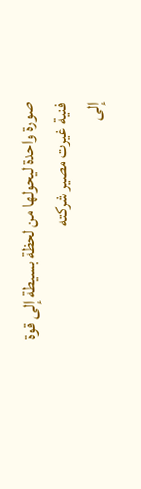صورة واحدة ليحولها من لحظة بسيطة إلى قوة فنية غيرت مصير شركته
إلى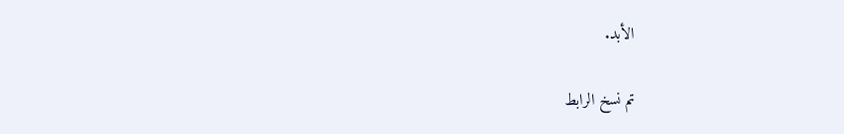الأبد.

تم نسخ الرابط